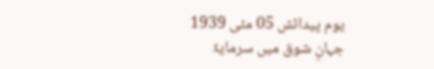یوم پیدائش 05 مئی 1939
جہانِ شوق میں سرمایۂ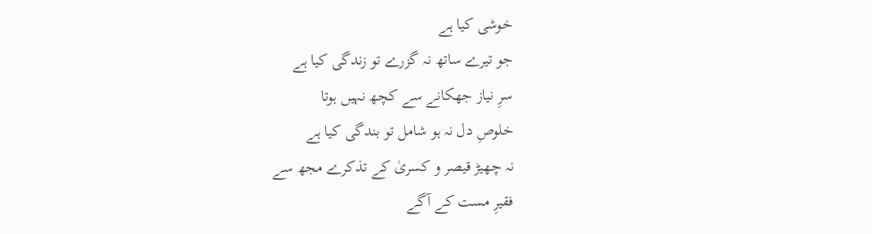خوشی کیا ہے
جو تیرے ساتھ نہ گزرے تو زندگی کیا ہے
سرِ نیاز جھکانے سے کچھ نہیں ہوتا
خلوصِ دل نہ ہو شامل تو بندگی کیا ہے
نہ چھیڑ قیصر و کسریٰ کے تذکرے مجھ سے
فقیرِ مست کے آگے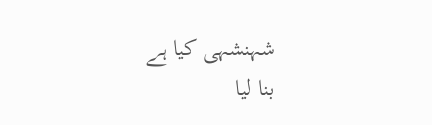شہنشہی کیا ہے
بنا لیا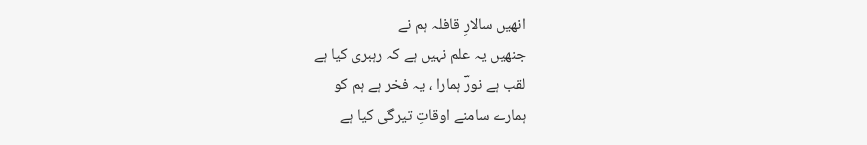انھیں سالارِ قافلہ ہم نے
جنھیں یہ علم نہیں ہے کہ رہبری کیا ہے
لقب ہے نورؔ ہمارا ، یہ فخر ہے ہم کو
ہمارے سامنے اوقاتِ تیرگی کیا ہے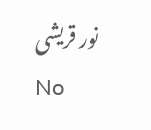نور قریشی
No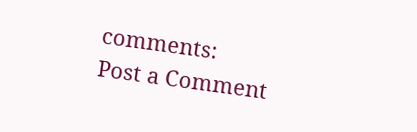comments:
Post a Comment